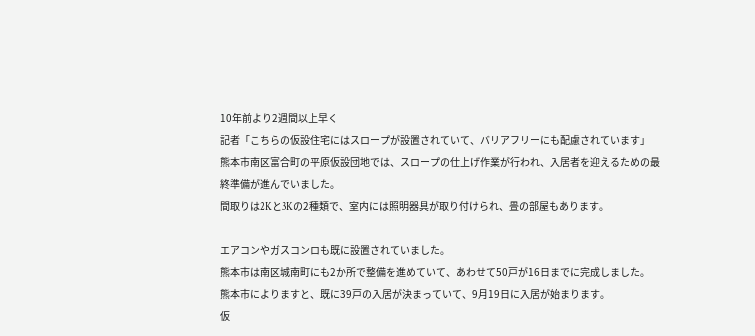10年前より2週間以上早く
記者「こちらの仮設住宅にはスロープが設置されていて、バリアフリーにも配慮されています」
熊本市南区富合町の平原仮設団地では、スロープの仕上げ作業が行われ、入居者を迎えるための最終準備が進んでいました。
間取りは2Kと3Kの2種類で、室内には照明器具が取り付けられ、畳の部屋もあります。

エアコンやガスコンロも既に設置されていました。
熊本市は南区城南町にも2か所で整備を進めていて、あわせて50戸が16日までに完成しました。
熊本市によりますと、既に39戸の入居が決まっていて、9月19日に入居が始まります。
仮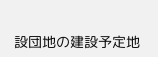設団地の建設予定地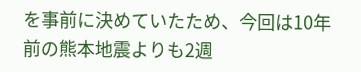を事前に決めていたため、今回は10年前の熊本地震よりも2週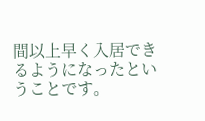間以上早く入居できるようになったということです。